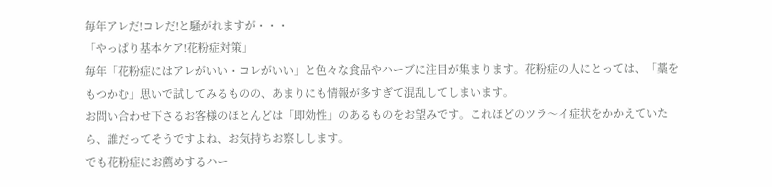毎年アレだ!コレだ!と騒がれますが・・・
「やっぱり基本ケア!花粉症対策」
毎年「花粉症にはアレがいい・コレがいい」と色々な食品やハーブに注目が集まります。花粉症の人にとっては、「藁をもつかむ」思いで試してみるものの、あまりにも情報が多すぎて混乱してしまいます。
お問い合わせ下さるお客様のほとんどは「即効性」のあるものをお望みです。これほどのツラ〜イ症状をかかえていたら、誰だってそうですよね、お気持ちお察しします。
でも花粉症にお薦めするハー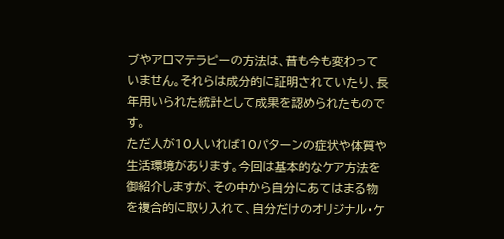ブやアロマテラピーの方法は、昔も今も変わっていません。それらは成分的に証明されていたり、長年用いられた統計として成果を認められたものです。
ただ人が10人いれば10パターンの症状や体質や生活環境があります。今回は基本的なケア方法を御紹介しますが、その中から自分にあてはまる物を複合的に取り入れて、自分だけのオリジナル・ケ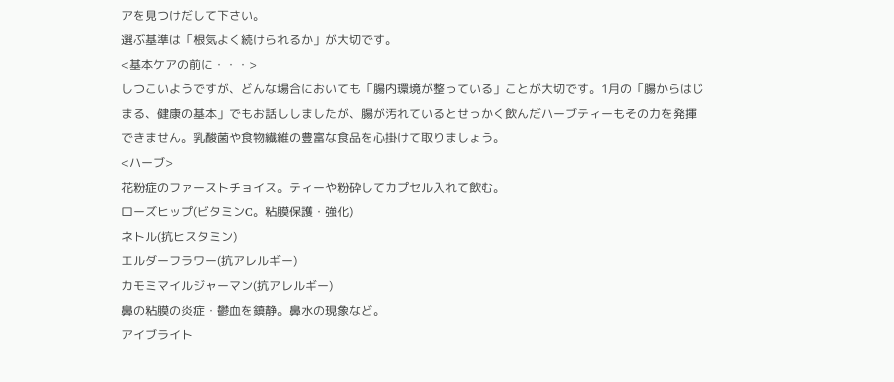アを見つけだして下さい。
選ぶ基準は「根気よく続けられるか」が大切です。
<基本ケアの前に・・・>
しつこいようですが、どんな場合においても「腸内環境が整っている」ことが大切です。1月の「腸からはじまる、健康の基本」でもお話ししましたが、腸が汚れているとせっかく飲んだハーブティーもその力を発揮できません。乳酸菌や食物繊維の豊富な食品を心掛けて取りましょう。
<ハーブ>
花粉症のファーストチョイス。ティーや粉砕してカプセル入れて飲む。
ローズヒップ(ビタミンC。粘膜保護・強化)
ネトル(抗ヒスタミン)
エルダーフラワー(抗アレルギー)
カモミマイルジャーマン(抗アレルギー)
鼻の粘膜の炎症・鬱血を鎮静。鼻水の現象など。
アイブライト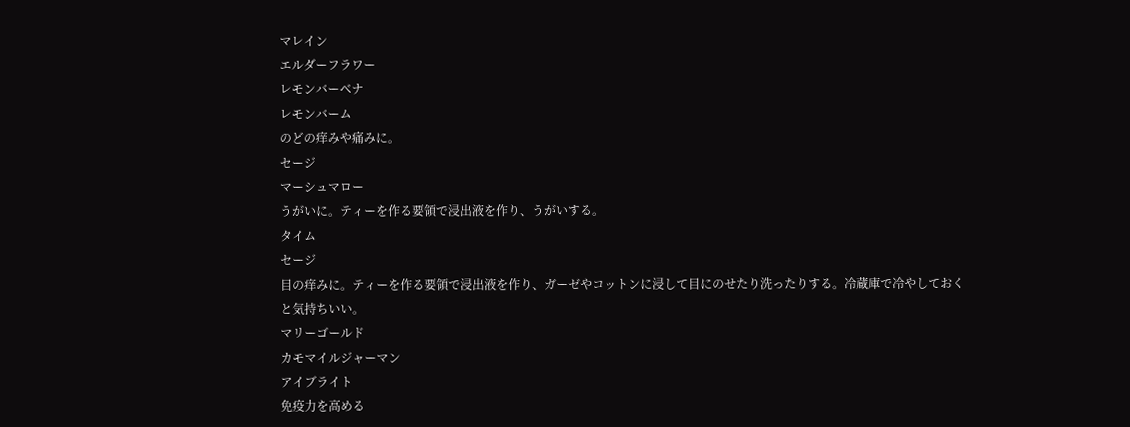マレイン
エルダーフラワー
レモンバーベナ
レモンバーム
のどの痒みや痛みに。
セージ
マーシュマロー
うがいに。ティーを作る要領で浸出液を作り、うがいする。
タイム
セージ
目の痒みに。ティーを作る要領で浸出液を作り、ガーゼやコットンに浸して目にのせたり洗ったりする。冷蔵庫で冷やしておくと気持ちいい。
マリーゴールド
カモマイルジャーマン
アイブライト
免疫力を高める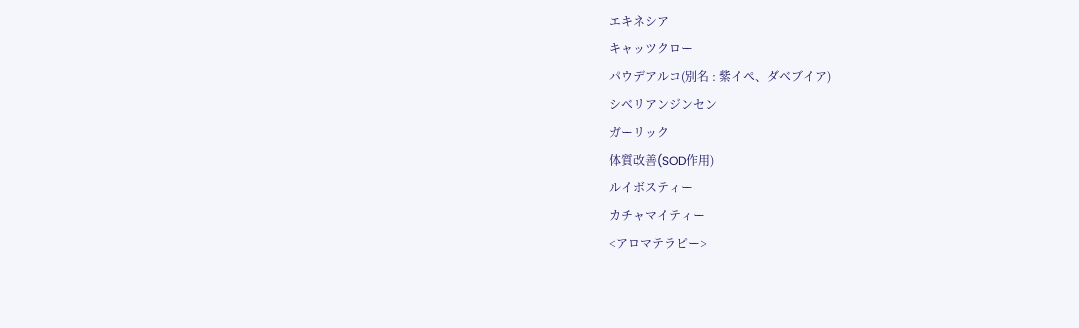エキネシア
キャッツクロー
パウデアルコ(別名 : 紫イペ、ダベブイア)
シベリアンジンセン
ガーリック
体質改善(SOD作用)
ルイボスティー
カチャマイティー
<アロマテラピー>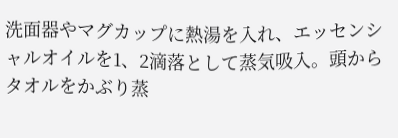洗面器やマグカップに熱湯を入れ、エッセンシャルオイルを1、2滴落として蒸気吸入。頭からタオルをかぶり蒸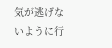気が逃げないように行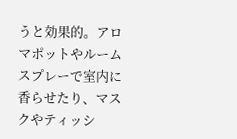うと効果的。アロマポットやルームスプレーで室内に香らせたり、マスクやティッシ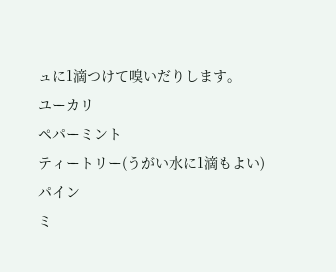ュに1滴つけて嗅いだりします。
ユーカリ
ペパーミント
ティートリー(うがい水に1滴もよい)
パイン
ミ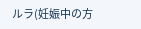ルラ(妊娠中の方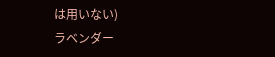は用いない)
ラベンダー